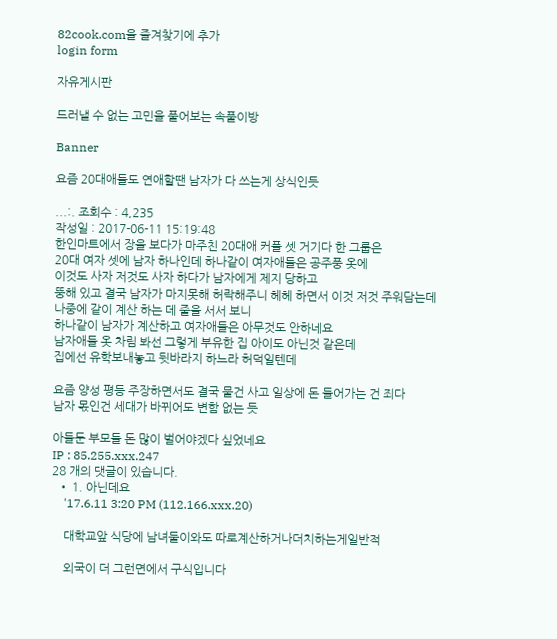82cook.com을 즐겨찾기에 추가
login form

자유게시판

드러낼 수 없는 고민을 풀어보는 속풀이방

Banner

요즘 20대애들도 연애할땐 남자가 다 쓰는게 상식인듯

...:. 조회수 : 4,235
작성일 : 2017-06-11 15:19:48
한인마트에서 장을 보다가 마주친 20대애 커플 셋 거기다 한 그룹은
20대 여자 셋에 남자 하나인데 하나같이 여자애들은 공주풍 옷에
이것도 사자 저것도 사자 하다가 남자에게 제지 당하고
뚱해 있고 결국 남자가 마지못해 허락해주니 헤헤 하면서 이것 저것 주워담는데
나중에 같이 계산 하는 데 줄을 서서 보니
하나같이 남자가 계산하고 여자애들은 아무것도 안하네요
남자애들 옷 차림 봐선 그렇게 부유한 집 아이도 아닌것 같은데
집에선 유학보내놓고 뒷바라지 하느라 허덕일텐데

요즘 양성 평등 주장하면서도 결국 물건 사고 일상에 돈 들어가는 건 죄다
남자 몫인건 세대가 바뀌어도 변함 없는 듯

아들둔 부모들 돈 많이 벌어야겠다 싶었네요
IP : 85.255.xxx.247
28 개의 댓글이 있습니다.
  • 1. 아닌데요
    '17.6.11 3:20 PM (112.166.xxx.20)

    대학교앞 식당에 남녀둘이와도 따로계산하거나더치하는게일반적

    외국이 더 그런면에서 구식입니다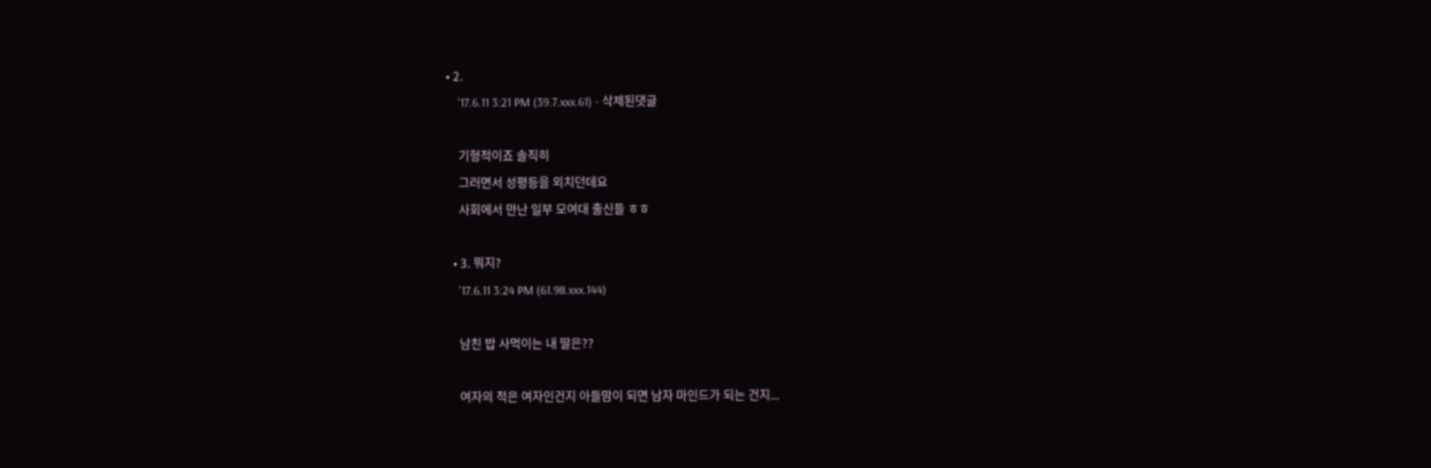• 2.
    '17.6.11 3:21 PM (39.7.xxx.61) - 삭제된댓글

    기형적이죠 솔직히
    그러면서 성평등을 외치던데요
    사회에서 만난 일부 모여대 출신들 ㅎㅎ

  • 3. 뭐지?
    '17.6.11 3:24 PM (61.98.xxx.144)

    남친 밥 사먹이는 내 딸은??

    여자의 적은 여자인건지 아들맘이 되면 남자 마인드가 되는 건지...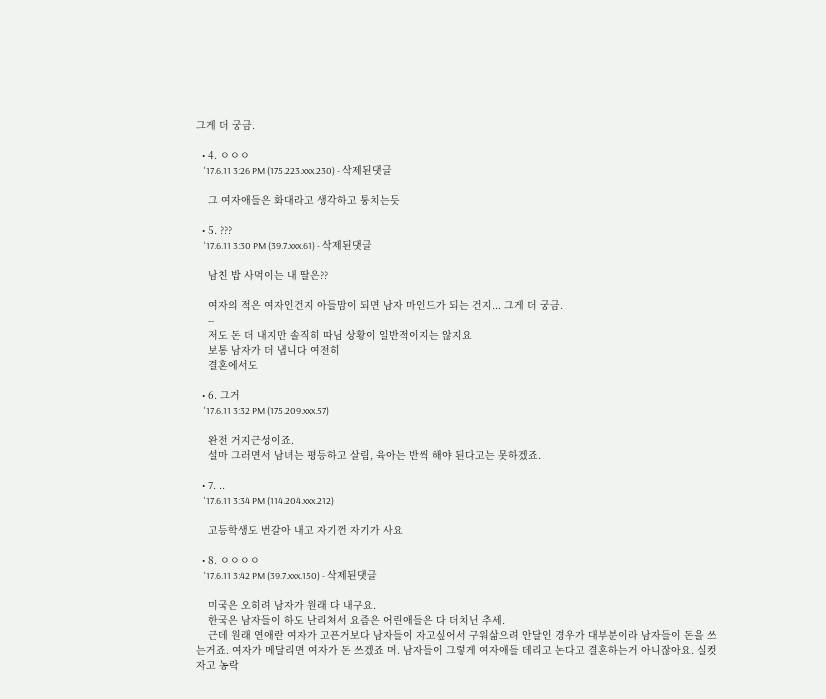그게 더 궁금.

  • 4. ㅇㅇㅇ
    '17.6.11 3:26 PM (175.223.xxx.230) - 삭제된댓글

    그 여자애들은 화대라고 생각하고 퉁치는듯

  • 5. ???
    '17.6.11 3:30 PM (39.7.xxx.61) - 삭제된댓글

    남친 밥 사먹이는 내 딸은??

    여자의 적은 여자인건지 아들맘이 되면 남자 마인드가 되는 건지... 그게 더 궁금.
    --
    저도 돈 더 내지만 솔직히 따님 상황이 일반적이지는 않지요
    보통 남자가 더 냅니다 여전히
    결혼에서도

  • 6. 그거
    '17.6.11 3:32 PM (175.209.xxx.57)

    완전 거지근성이죠.
    설마 그러면서 남녀는 평등하고 살림, 육아는 반씩 해야 된다고는 못하겠죠.

  • 7. ..
    '17.6.11 3:34 PM (114.204.xxx.212)

    고등학생도 번갈아 내고 자기껀 자기가 사요

  • 8. ㅇㅇㅇㅇ
    '17.6.11 3:42 PM (39.7.xxx.150) - 삭제된댓글

    미국은 오히려 남자가 원래 다 내구요.
    한국은 남자들이 하도 난리쳐서 요즘은 어린애들은 다 더치닌 추세.
    근데 원래 연애란 여자가 고픈거보다 남자들이 자고싶어서 구워삶으려 안달인 경우가 대부분이라 남자들이 돈을 쓰는거죠. 여자가 메달리면 여자가 돈 쓰겠죠 머. 남자들이 그렇게 여자애들 데리고 논다고 결혼하는거 아니잖아요. 실컷 자고 농락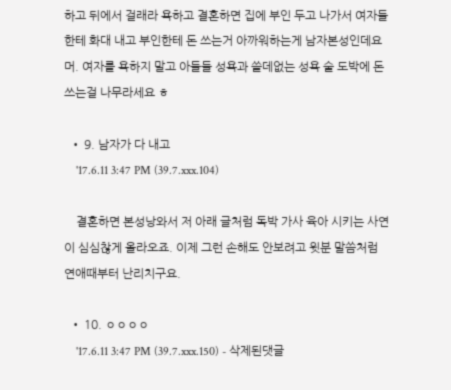하고 뒤에서 걸래라 욕하고 결혼하면 집에 부인 두고 나가서 여자들한테 화대 내고 부인한테 돈 쓰는거 아까워하는게 남자본성인데요 머. 여자를 욕하지 말고 아들들 성욕과 쓸데없는 성욕 술 도박에 돈쓰는걸 나무라세요 ㅎ

  • 9. 남자가 다 내고
    '17.6.11 3:47 PM (39.7.xxx.104)

    결혼하면 본성낭와서 저 아래 글처럼 독박 가사 육아 시키는 사연이 심심찮게 올라오죠. 이제 그런 손해도 안보려고 윗분 말씀처럼 연애때부터 난리치구요.

  • 10. ㅇㅇㅇㅇ
    '17.6.11 3:47 PM (39.7.xxx.150) - 삭제된댓글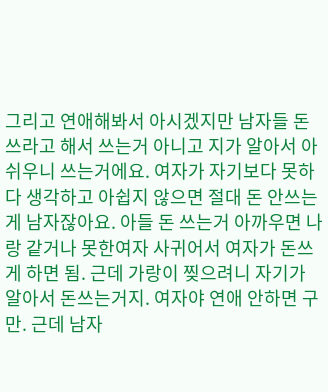그리고 연애해봐서 아시겠지만 남자들 돈쓰라고 해서 쓰는거 아니고 지가 알아서 아쉬우니 쓰는거에요. 여자가 자기보다 못하다 생각하고 아쉽지 않으면 절대 돈 안쓰는게 남자잖아요. 아들 돈 쓰는거 아까우면 나랑 같거나 못한여자 사귀어서 여자가 돈쓰게 하면 됨. 근데 가랑이 찢으려니 자기가 알아서 돈쓰는거지. 여자야 연애 안하면 구만. 근데 남자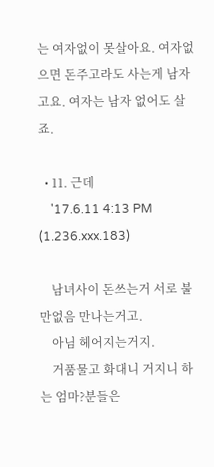는 여자없이 못살아요. 여자없으면 돈주고라도 사는게 남자고요. 여자는 남자 없어도 살죠.

  • 11. 근데
    '17.6.11 4:13 PM (1.236.xxx.183)

    남녀사이 돈쓰는거 서로 불만없음 만나는거고.
    아님 헤어지는거지.
    거품물고 화대니 거지니 하는 엄마?분들은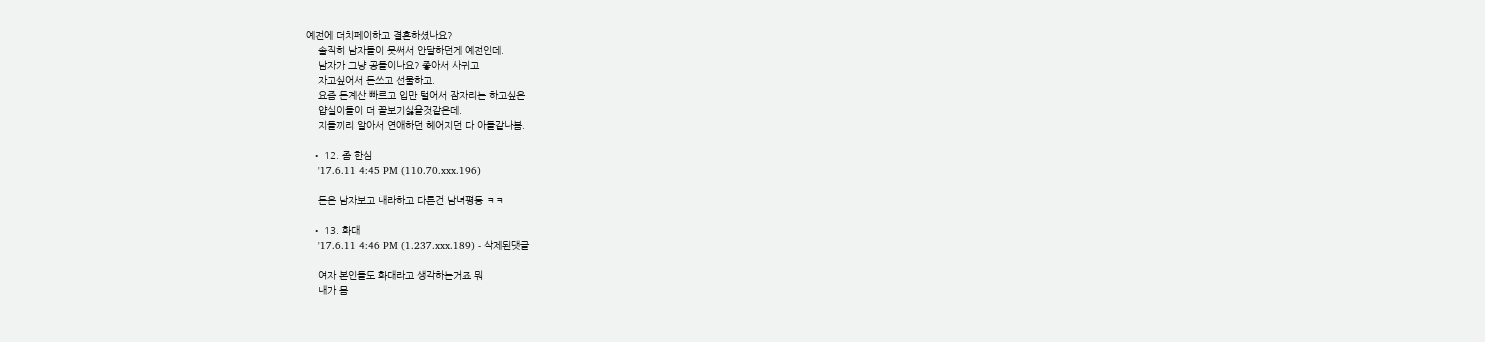예전에 더치페이하고 결혼하셨나요?
    솔직히 남자들이 못써서 안달하던게 예전인데.
    남자가 그냥 공들이나요? 좋아서 사귀고
    자고싶어서 돈쓰고 선물하고.
    요즘 돈계산 빠르고 입만 털어서 잠자리는 하고싶은
    얍실이들이 더 꼴보기싫을것같은데.
    지들끼리 알아서 연애하던 헤어지던 다 아들같나봄.

  • 12. 좀 한심
    '17.6.11 4:45 PM (110.70.xxx.196)

    돈은 남자보고 내라하고 다른건 남녀평등 ㅋㅋ

  • 13. 화대
    '17.6.11 4:46 PM (1.237.xxx.189) - 삭제된댓글

    여자 본인들도 화대라고 생각하는거죠 뭐
    내가 몸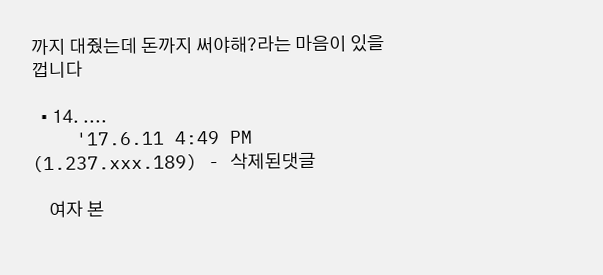까지 대줬는데 돈까지 써야해?라는 마음이 있을껍니다

  • 14. ....
    '17.6.11 4:49 PM (1.237.xxx.189) - 삭제된댓글

    여자 본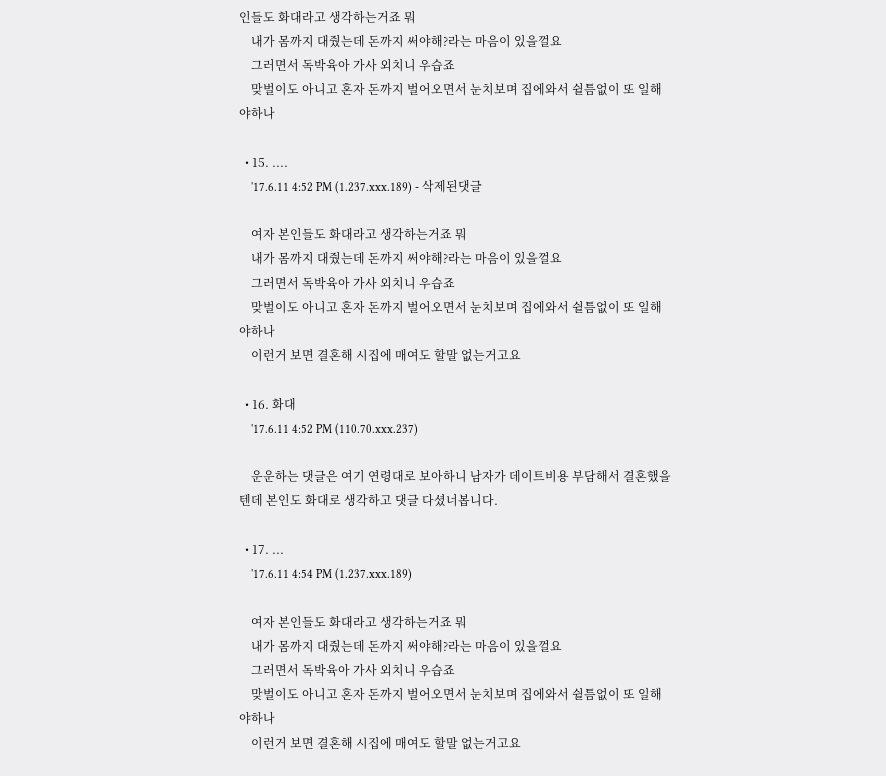인들도 화대라고 생각하는거죠 뭐
    내가 몸까지 대줬는데 돈까지 써야해?라는 마음이 있을껄요
    그러면서 독박육아 가사 외치니 우습죠
    맞벌이도 아니고 혼자 돈까지 벌어오면서 눈치보며 집에와서 쉴틈없이 또 일해야하나

  • 15. ....
    '17.6.11 4:52 PM (1.237.xxx.189) - 삭제된댓글

    여자 본인들도 화대라고 생각하는거죠 뭐
    내가 몸까지 대줬는데 돈까지 써야해?라는 마음이 있을껄요
    그러면서 독박육아 가사 외치니 우습죠
    맞벌이도 아니고 혼자 돈까지 벌어오면서 눈치보며 집에와서 쉴틈없이 또 일해야하나
    이런거 보면 결혼해 시집에 매여도 할말 없는거고요

  • 16. 화대
    '17.6.11 4:52 PM (110.70.xxx.237)

    운운하는 댓글은 여기 연령대로 보아하니 남자가 데이트비용 부담해서 결혼했을텐데 본인도 화대로 생각하고 댓글 다셨너봅니다.

  • 17. ...
    '17.6.11 4:54 PM (1.237.xxx.189)

    여자 본인들도 화대라고 생각하는거죠 뭐
    내가 몸까지 대줬는데 돈까지 써야해?라는 마음이 있을껄요
    그러면서 독박육아 가사 외치니 우습죠
    맞벌이도 아니고 혼자 돈까지 벌어오면서 눈치보며 집에와서 쉴틈없이 또 일해야하나
    이런거 보면 결혼해 시집에 매여도 할말 없는거고요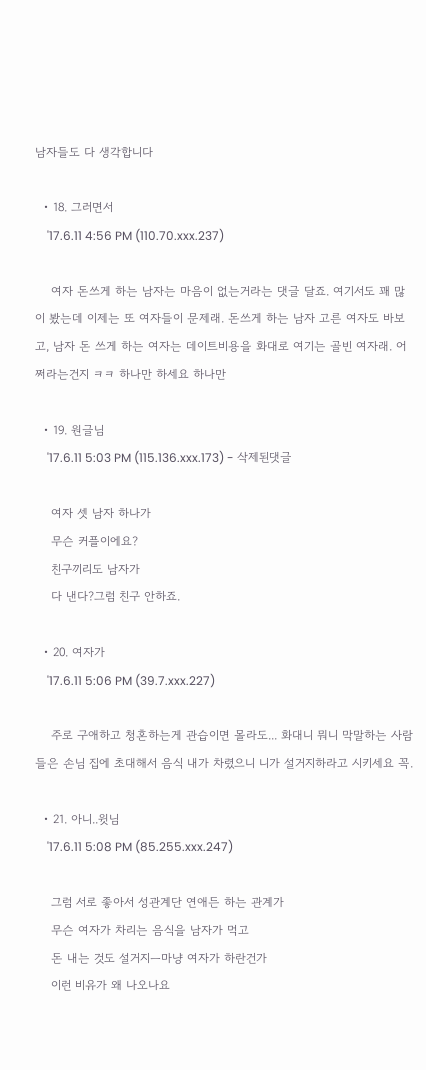남자들도 다 생각합니다

  • 18. 그러면서
    '17.6.11 4:56 PM (110.70.xxx.237)

    여자 돈쓰게 하는 남자는 마음이 없는거라는 댓글 달죠. 여기서도 꽤 많이 봤는데 이제는 또 여자들이 문제래. 돈쓰게 하는 남자 고른 여자도 바보고, 남자 돈 쓰게 하는 여자는 데이트비용을 화대로 여기는 골빈 여자래. 어쩌라는건지 ㅋㅋ 하나만 하세요 하나만

  • 19. 원글님
    '17.6.11 5:03 PM (115.136.xxx.173) - 삭제된댓글

    여자 셋 남자 하나가
    무슨 커플이에요?
    친구끼리도 남자가
    다 낸다?그럼 친구 안하죠.

  • 20. 여자가
    '17.6.11 5:06 PM (39.7.xxx.227)

    주로 구애하고 청혼하는게 관습이면 몰라도... 화대니 뭐니 막말하는 사람들은 손님 집에 초대해서 음식 내가 차렸으니 니가 설거지하라고 시키세요 꼭.

  • 21. 아니..윗님
    '17.6.11 5:08 PM (85.255.xxx.247)

    그럼 서로 좋아서 성관계단 연애든 하는 관계가
    무슨 여자가 차리는 음식을 남자가 먹고
    돈 내는 것도 설거지ㅡ마냥 여자가 하란건가
    이런 비유가 왜 나오나요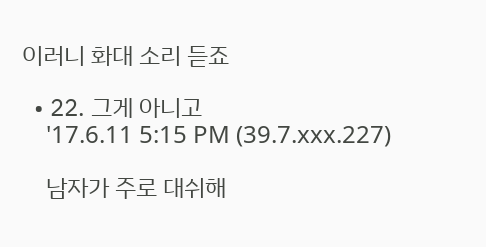이러니 화대 소리 듣죠

  • 22. 그게 아니고
    '17.6.11 5:15 PM (39.7.xxx.227)

    남자가 주로 대쉬해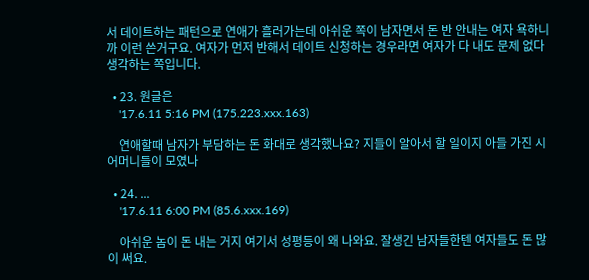서 데이트하는 패턴으로 연애가 흘러가는데 아쉬운 쪽이 남자면서 돈 반 안내는 여자 욕하니까 이런 쓴거구요. 여자가 먼저 반해서 데이트 신청하는 경우라면 여자가 다 내도 문제 없다 생각하는 쪽입니다.

  • 23. 원글은
    '17.6.11 5:16 PM (175.223.xxx.163)

    연애할때 남자가 부담하는 돈 화대로 생각했나요? 지들이 알아서 할 일이지 아들 가진 시어머니들이 모였나

  • 24. ...
    '17.6.11 6:00 PM (85.6.xxx.169)

    아쉬운 놈이 돈 내는 거지 여기서 성평등이 왜 나와요. 잘생긴 남자들한텐 여자들도 돈 많이 써요.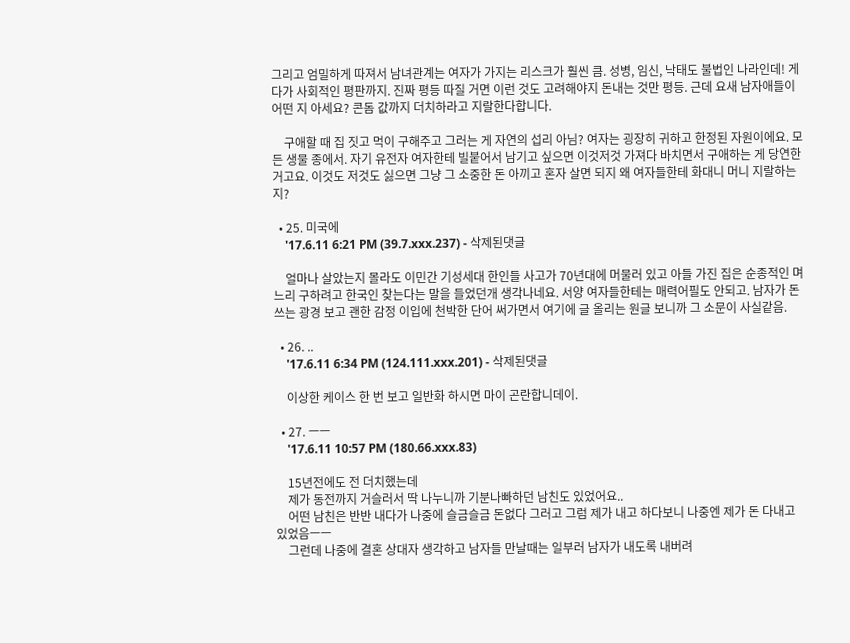그리고 엄밀하게 따져서 남녀관계는 여자가 가지는 리스크가 훨씬 큼. 성병, 임신, 낙태도 불법인 나라인데! 게다가 사회적인 평판까지. 진짜 평등 따질 거면 이런 것도 고려해야지 돈내는 것만 평등. 근데 요새 남자애들이 어떤 지 아세요? 콘돔 값까지 더치하라고 지랄한다합니다.

    구애할 때 집 짓고 먹이 구해주고 그러는 게 자연의 섭리 아님? 여자는 굉장히 귀하고 한정된 자원이에요. 모든 생물 종에서. 자기 유전자 여자한테 빌붙어서 남기고 싶으면 이것저것 가져다 바치면서 구애하는 게 당연한 거고요. 이것도 저것도 싫으면 그냥 그 소중한 돈 아끼고 혼자 살면 되지 왜 여자들한테 화대니 머니 지랄하는지?

  • 25. 미국에
    '17.6.11 6:21 PM (39.7.xxx.237) - 삭제된댓글

    얼마나 살았는지 몰라도 이민간 기성세대 한인들 사고가 70년대에 머물러 있고 아들 가진 집은 순종적인 며느리 구하려고 한국인 찾는다는 말을 들었던개 생각나네요. 서양 여자들한테는 매력어필도 안되고. 남자가 돈 쓰는 광경 보고 괜한 감정 이입에 천박한 단어 써가면서 여기에 글 올리는 원글 보니까 그 소문이 사실같음.

  • 26. ..
    '17.6.11 6:34 PM (124.111.xxx.201) - 삭제된댓글

    이상한 케이스 한 번 보고 일반화 하시면 마이 곤란합니데이.

  • 27. ㅡㅡ
    '17.6.11 10:57 PM (180.66.xxx.83)

    15년전에도 전 더치했는데
    제가 동전까지 거슬러서 딱 나누니까 기분나빠하던 남친도 있었어요..
    어떤 남친은 반반 내다가 나중에 슬금슬금 돈없다 그러고 그럼 제가 내고 하다보니 나중엔 제가 돈 다내고 있었음ㅡㅡ
    그런데 나중에 결혼 상대자 생각하고 남자들 만날때는 일부러 남자가 내도록 내버려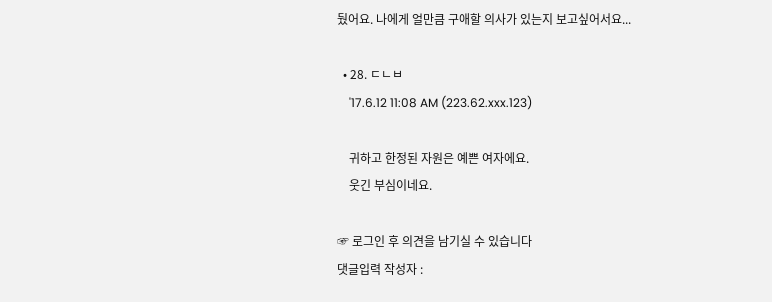뒀어요. 나에게 얼만큼 구애할 의사가 있는지 보고싶어서요...

  • 28. ㄷㄴㅂ
    '17.6.12 11:08 AM (223.62.xxx.123)

    귀하고 한정된 자원은 예쁜 여자에요.
    웃긴 부심이네요.

☞ 로그인 후 의견을 남기실 수 있습니다
댓글입력 작성자 :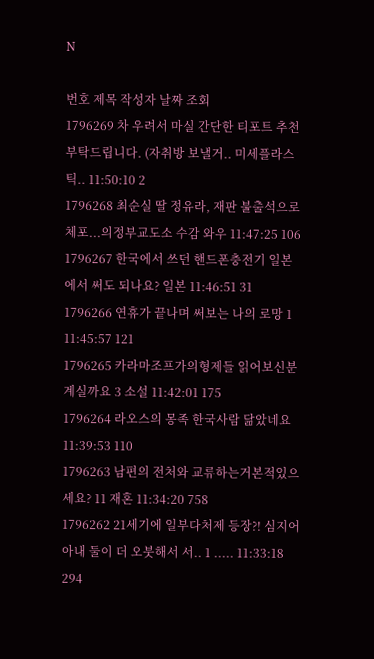N

번호 제목 작성자 날짜 조회
1796269 차 우려서 마실 간단한 티포트 추천부탁드립니다. (자취방 보낼거.. 미세플라스틱.. 11:50:10 2
1796268 최순실 딸 정유라, 재판 불출석으로 체포...의정부교도소 수감 와우 11:47:25 106
1796267 한국에서 쓰던 핸드폰충전기 일본에서 써도 되나요? 일본 11:46:51 31
1796266 연휴가 끝나며 써보는 나의 로망 1 11:45:57 121
1796265 카라마조프가의형제들 읽어보신분 계실까요 3 소설 11:42:01 175
1796264 라오스의 몽족 한국사람 닮았네요 11:39:53 110
1796263 남편의 전처와 교류하는거본적있으세요? 11 재혼 11:34:20 758
1796262 21세기에 일부다처제 등장?! 심지어 아내 둘이 더 오붓해서 서.. 1 ..... 11:33:18 294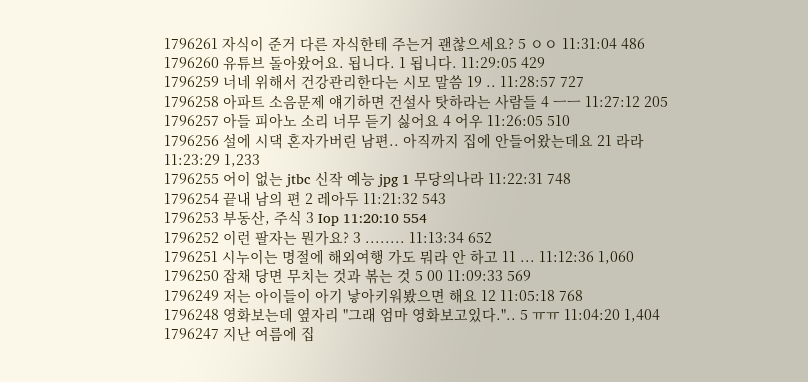1796261 자식이 준거 다른 자식한테 주는거 괜찮으세요? 5 ㅇㅇ 11:31:04 486
1796260 유튜브 돌아왔어요. 됩니다. 1 됩니다. 11:29:05 429
1796259 너네 위해서 건강관리한다는 시모 말씀 19 .. 11:28:57 727
1796258 아파트 소음문제 얘기하면 건설사 탓하라는 사람들 4 ㅡㅡ 11:27:12 205
1796257 아들 피아노 소리 너무 듣기 싫어요 4 어우 11:26:05 510
1796256 설에 시댁 혼자가버린 남편.. 아직까지 집에 안들어왔는데요 21 라라 11:23:29 1,233
1796255 어이 없는 jtbc 신작 예능 jpg 1 무당의나라 11:22:31 748
1796254 끝내 남의 편 2 레아두 11:21:32 543
1796253 부동산, 주식 3 Iop 11:20:10 554
1796252 이런 팔자는 뭔가요? 3 ........ 11:13:34 652
1796251 시누이는 명절에 해외여행 가도 뭐라 안 하고 11 ... 11:12:36 1,060
1796250 잡채 당면 무치는 것과 볶는 것 5 00 11:09:33 569
1796249 저는 아이들이 아기 낳아키워봤으면 해요 12 11:05:18 768
1796248 영화보는데 옆자리 "그래 엄마 영화보고있다.".. 5 ㅠㅠ 11:04:20 1,404
1796247 지난 여름에 집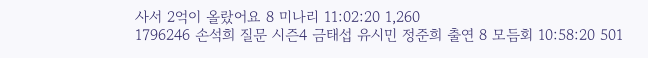사서 2억이 올랐어요 8 미나리 11:02:20 1,260
1796246 손석희 질문 시즌4 금태섭 유시민 정준희 출연 8 모듬회 10:58:20 501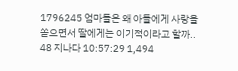1796245 엄마들은 왜 아들에게 사랑을 쏟으면서 딸에게는 이기적이라고 할까.. 48 지나다 10:57:29 1,494